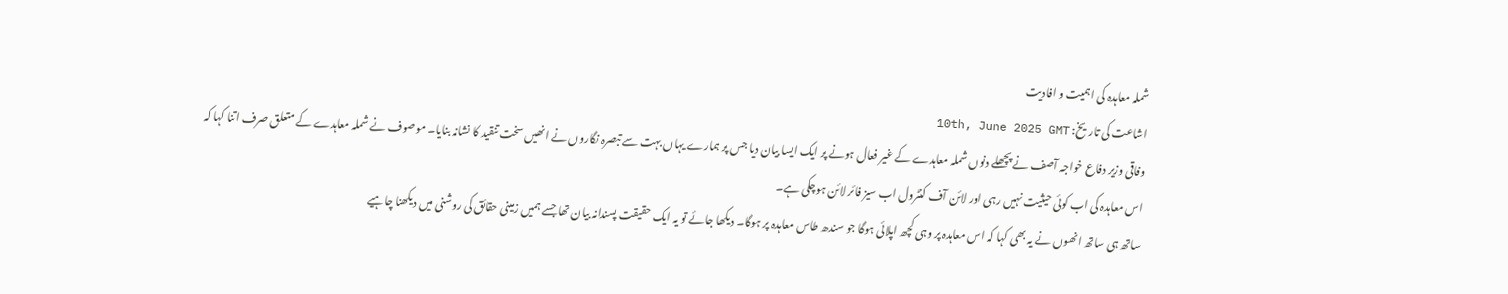شملہ معاہدہ کی اہمیت و افادیت
اشاعت کی تاریخ: 10th, June 2025 GMT
وفاقی وزیر دفاع خواجہ آصف نے پچھلے دنوں شملہ معاہدے کے غیر فعال ہونے پر ایک ایسا بیان دیا جس پر ہمارے یہاں بہت سے تبصرہ نگاروں نے انھیں سخت تنقید کا نشانہ بنایا۔ موصوف نے شملہ معاہدے کے متعلق صرف اتنا کہا کہ اس معاہدہ کی اب کوئی حیثیت نہیں رہی اور لائن آف کنٹرول اب سیز فائر لائن ہوچکی ہے۔
ساتھ ہی ساتھ انھوں نے یہ بھی کہا کہ اس معاہدہ پر وہی کچھ اپلائی ہوگا جو سندھ طاس معاہدہ پر ہوگا۔ دیکھا جائے تو یہ ایک حقیقت پسندانہ بیان تھا جسے ہمیں زمینی حقائق کی روشنی میں دیکھنا چاہیے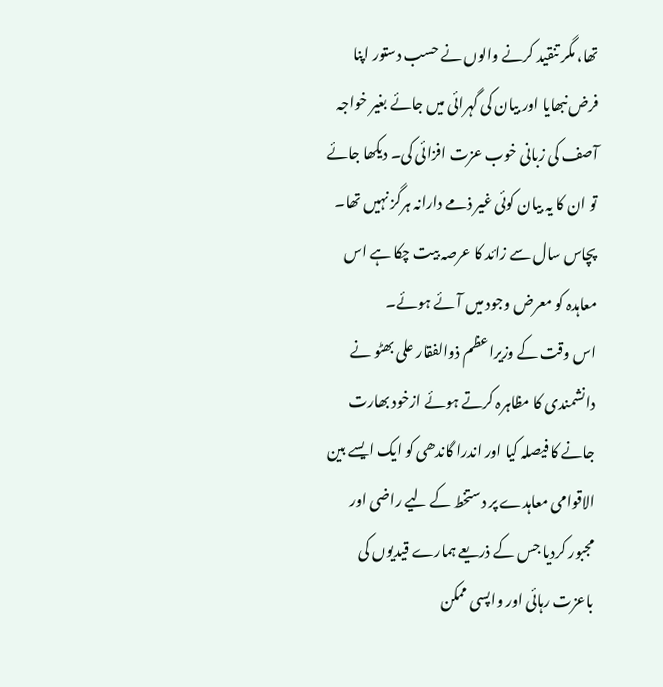تھا، مگر تنقید کرنے والوں نے حسب دستور اپنا فرض نبھایا اور بیان کی گہرائی میں جائے بغیر خواجہ آصف کی زبانی خوب عزت افزائی کی۔ دیکھا جائے تو ان کا یہ بیان کوئی غیر ذمے دارانہ ہرگز نہیں تھا۔ پچاس سال سے زائد کا عرصہ بیت چکا ہے اس معاہدہ کو معرض وجود میں آئے ہوئے۔
اس وقت کے وزیراعظم ذوالفقار علی بھٹو نے دانشمندی کا مظاہرہ کرتے ہوئے ازخود بھارت جانے کا فیصلہ کیا اور اندرا گاندھی کو ایک ایسے بین الاقوامی معاہدے پر دستخط کے لیے راضی اور مجبور کردیا جس کے ذریعے ہمارے قیدیوں کی باعزت رہائی اور واپسی ممکن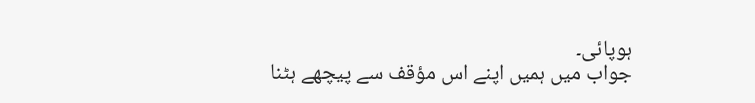ہوپائی۔
جواب میں ہمیں اپنے اس مؤقف سے پیچھے ہٹنا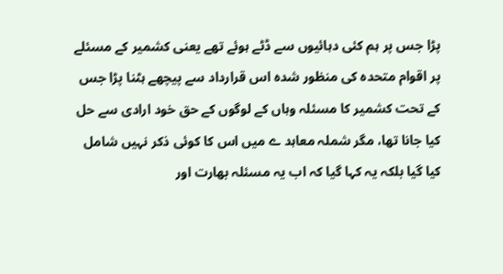پڑا جس پر ہم کئی دہائیوں سے ڈٹے ہوئے تھے یعنی کشمیر کے مسئلے پر اقوام متحدہ کی منظور شدہ اس قرارداد سے پیچھے ہٹنا پڑا جس کے تحت کشمیر کا مسئلہ وہاں کے لوگوں کے حق خود ارادی سے حل کیا جانا تھا، مگر شملہ معاہد ے میں اس کا کوئی ذکر نہیں شامل کیا گیا بلکہ یہ کہا گیا کہ اب یہ مسئلہ بھارت اور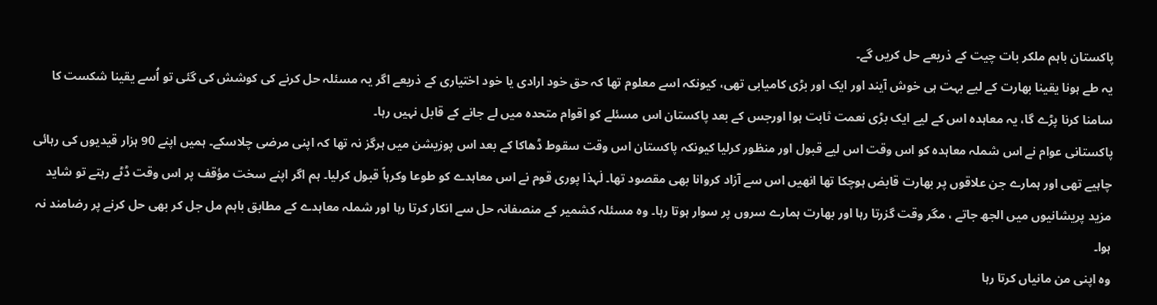پاکستان باہم ملکر بات چیت کے ذریعے حل کریں گے۔
یہ طے ہونا یقینا بھارت کے لیے بہت ہی خوش آیند اور ایک اور بڑی کامیابی تھی، کیونکہ اسے معلوم تھا کہ حق خود ارادی یا خود اختیاری کے ذریعے اگر یہ مسئلہ حل کرنے کی کوشش کی گئی تو اُسے یقینا شکست کا سامنا کرنا پڑے گا، یہ معاہدہ اس کے لیے ایک بڑی نعمت ثابت ہوا اورجس کے بعد پاکستان اس مسئلے کو اقوام متحدہ میں لے جانے کے قابل نہیں رہا۔
پاکستانی عوام نے اس شملہ معاہدہ کو اس وقت اس لیے قبول اور منظور کرلیا کیونکہ پاکستان اس وقت سقوط ڈھاکا کے بعد اس پوزیشن میں ہرگز نہ تھا کہ اپنی مرضی چلاسکے۔ ہمیں اپنے 90 ہزار قیدیوں کی رہائی چاہیے تھی اور ہمارے جن علاقوں پر بھارت قابض ہوچکا تھا انھیں اس سے آزاد کروانا بھی مقصود تھا۔ لٰہذا پوری قوم نے اس معاہدے کو طوعا وکرہاً قبول کرلیا۔ ہم اگر اپنے سخت مؤقف پر اس وقت ڈٹے رہتے تو شاید مزید پریشانیوں میں الجھ جاتے ، مگر وقت گزرتا رہا اور بھارت ہمارے سروں پر سوار ہوتا رہا۔ وہ مسئلہ کشمیر کے منصفانہ حل سے انکار کرتا رہا اور شملہ معاہدے کے مطابق باہم مل جل کر بھی حل کرنے پر رضامند نہ ہوا۔
وہ اپنی من مانیاں کرتا رہا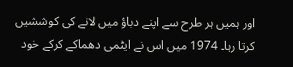اور ہمیں ہر طرح سے اپنے دباؤ میں لانے کی کوششیں کرتا رہا۔ 1974 میں اس نے ایٹمی دھماکے کرکے خود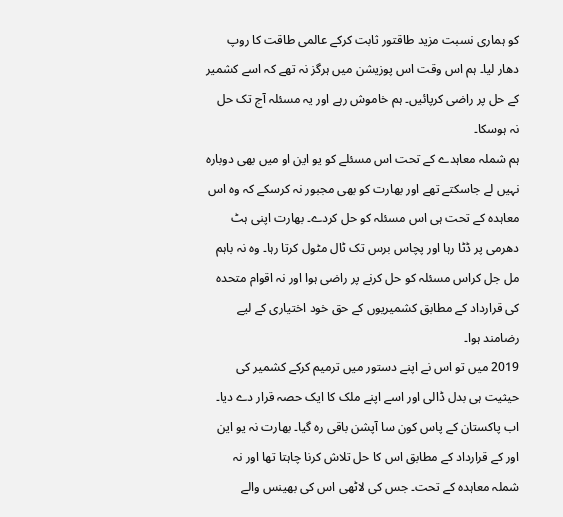کو ہماری نسبت مزید طاقتور ثابت کرکے عالمی طاقت کا روپ دھار لیا۔ ہم اس وقت اس پوزیشن میں ہرگز نہ تھے کہ اسے کشمیر کے حل پر راضی کرپائیں۔ ہم خاموش رہے اور یہ مسئلہ آج تک حل نہ ہوسکا۔
ہم شملہ معاہدے کے تحت اس مسئلے کو یو این او میں بھی دوبارہ نہیں لے جاسکتے تھے اور بھارت کو بھی مجبور نہ کرسکے کہ وہ اس معاہدہ کے تحت ہی اس مسئلہ کو حل کردے۔ بھارت اپنی ہٹ دھرمی پر ڈٹا رہا اور پچاس برس تک ٹال مٹول کرتا رہا۔ وہ نہ باہم مل جل کراس مسئلہ کو حل کرنے پر راضی ہوا اور نہ اقوام متحدہ کی قرارداد کے مطابق کشمیریوں کے حق خود اختیاری کے لیے رضامند ہوا۔
2019 میں تو اس نے اپنے دستور میں ترمیم کرکے کشمیر کی حیثیت ہی بدل ڈالی اور اسے اپنے ملک کا ایک حصہ قرار دے دیا۔ اب پاکستان کے پاس کون سا آپشن باقی رہ گیا۔ بھارت نہ یو این اور کے قرارداد کے مطابق اس کا حل تلاش کرنا چاہتا تھا اور نہ شملہ معاہدہ کے تحت۔ جس کی لاٹھی اس کی بھینس والے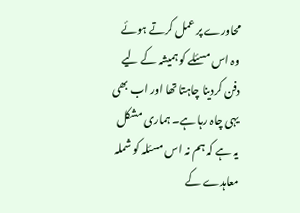محاورے پر عمل کرتے ہوئے وہ اس مسئلے کو ہمیشہ کے لیے دفن کردینا چاہتا تھا اور اب بھی یہی چاہ رہا ہے۔ ہماری مشکل یہ ہے کہ ہم نہ اس مسئلہ کو شملہ معاہدے کے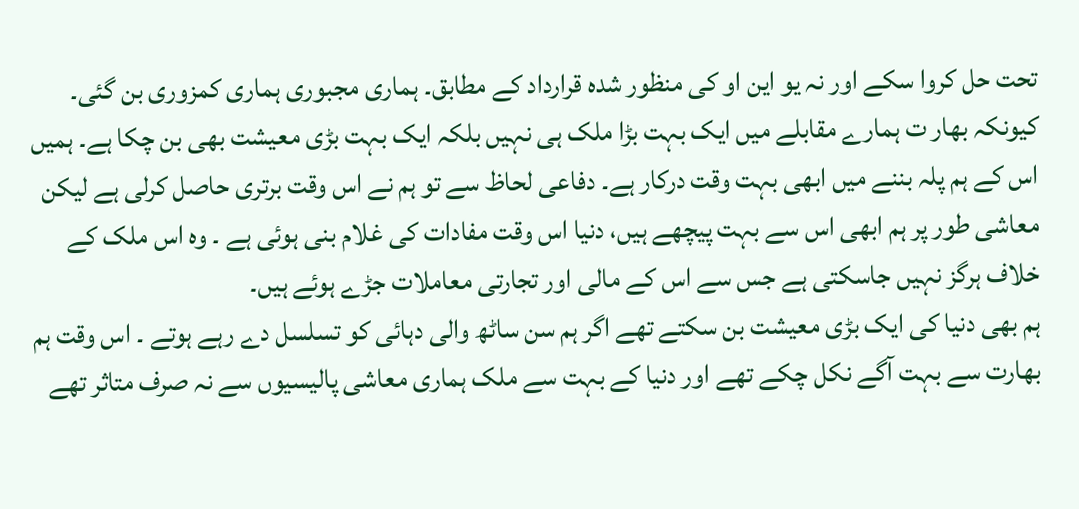تحت حل کروا سکے اور نہ یو این او کی منظور شدہ قرارداد کے مطابق۔ ہماری مجبوری ہماری کمزوری بن گئی۔
کیونکہ بھار ت ہمارے مقابلے میں ایک بہت بڑا ملک ہی نہیں بلکہ ایک بہت بڑی معیشت بھی بن چکا ہے۔ ہمیں اس کے ہم پلہ بننے میں ابھی بہت وقت درکار ہے۔ دفاعی لحاظ سے تو ہم نے اس وقت برتری حاصل کرلی ہے لیکن معاشی طور پر ہم ابھی اس سے بہت پیچھے ہیں، دنیا اس وقت مفادات کی غلام بنی ہوئی ہے ۔ وہ اس ملک کے خلاف ہرگز نہیں جاسکتی ہے جس سے اس کے مالی اور تجارتی معاملات جڑے ہوئے ہیں۔
ہم بھی دنیا کی ایک بڑی معیشت بن سکتے تھے اگر ہم سن ساٹھ والی دہائی کو تسلسل دے رہے ہوتے ۔ اس وقت ہم بھارت سے بہت آگے نکل چکے تھے اور دنیا کے بہت سے ملک ہماری معاشی پالیسیوں سے نہ صرف متاثر تھے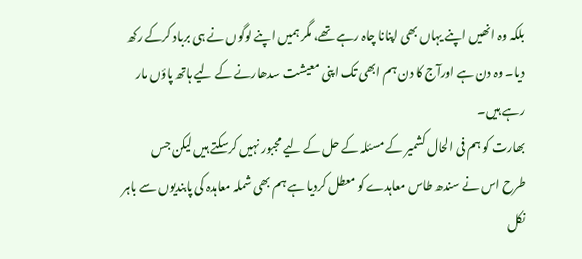بلکہ وہ انھیں اپنے یہاں بھی اپنانا چاہ رہے تھے، مگر ہمیں اپنے لوگوں نے ہی برباد کرکے رکھ دیا۔ وہ دن ہے اورآج کا دن ہم ابھی تک اپنی معیشت سدھارنے کے لیے ہاتھ پاؤں مار رہے ہیں۔
بھارت کو ہم فی الحال کشمیر کے مسئلہ کے حل کے لیے مجبور نہیں کرسکتے ہیں لیکن جس طرح اس نے سندھ طاس معاہدے کو معطل کردیا ہے ہم بھی شملہ معاہدہ کی پابندیوں سے باہر نکل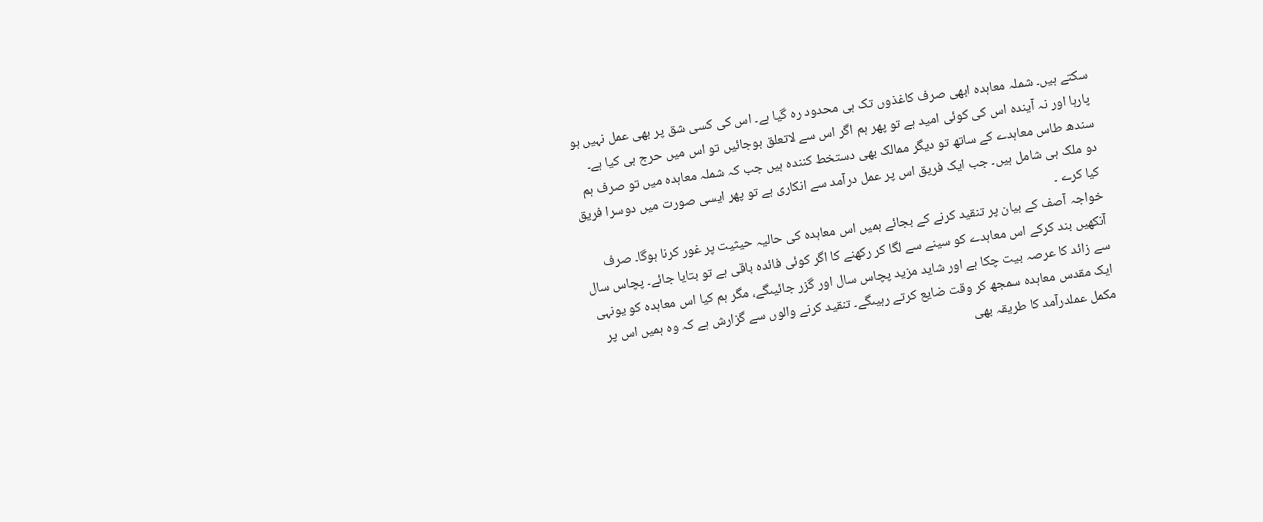سکتے ہیں۔ شملہ معاہدہ ابھی صرف کاغذوں تک ہی محدود رہ گیا ہے۔ اس کی کسی شق پر بھی عمل نہیں ہو پارہا اور نہ آیندہ اس کی کوئی امید ہے تو پھر ہم اگر اس سے لاتعلق ہوجائیں تو اس میں حرج ہی کیا ہے۔ سندھ طاس معاہدے کے ساتھ تو دیگر ممالک بھی دستخط کنندہ ہیں جب کہ شملہ معاہدہ میں تو صرف ہم دو ملک ہی شامل ہیں۔ جب ایک فریق اس پر عمل درآمد سے انکاری ہے تو پھر ایسی صورت میں دوسرا فریق کیا کرے ۔
خواجہ آصف کے بیان پر تنقید کرنے کے بجائے ہمیں اس معاہدہ کی حالیہ حیثیت پر غور کرنا ہوگا۔ صرف آنکھیں بند کرکے اس معاہدے کو سینے سے لگا کر رکھنے کا اگر کوئی فائدہ باقی ہے تو بتایا جائے۔ پچاس سال سے زائد کا عرصہ بیت چکا ہے اور شاید مزید پچاس سال اور گزر جائیںگے، مگر ہم کیا اس معاہدہ کو یونہی ایک مقدس معاہدہ سمجھ کر وقت ضایع کرتے رہیںگے۔ تنقید کرنے والوں سے گزارش ہے کہ وہ ہمیں اس پر مکمل عملدرآمد کا طریقہ بھی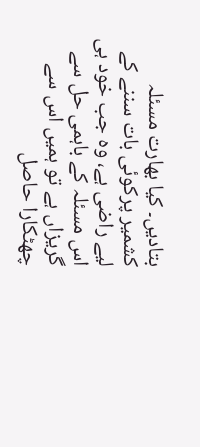بتادیں۔ کیا بھارت مسئلہ کشمیر پرکوئی بات سننے کے لیے راضی ہے، وہ جب خود ہی اس مسئلہ کے باہمی حل سے گریزاں ہے تو ہمیں اس سے چھٹکارا حاصل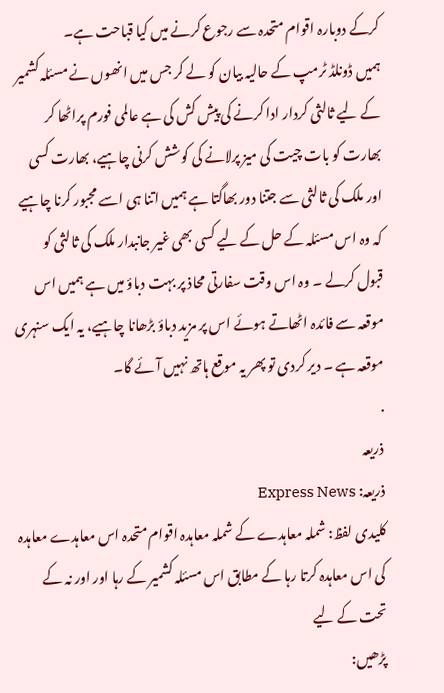کرکے دوبارہ اقوام متحدہ سے رجوع کرنے میں کیا قباحت ہے۔
ہمیں ڈونلڈ ٹرمپ کے حالیہ بیان کو لے کر جس میں انھوں نے مسئلہ کشمیر کے لیے ثالثی کردار ادا کرنے کی پیش کش کی ہے عالمی فورم پراٹھا کر بھارت کو بات چیت کی میز پرلانے کی کوشش کرنی چاہیے، بھارت کسی اور ملک کی ثالثی سے جتنا دور بھاگتا ہے ہمیں اتنا ہی اسے مجبور کرنا چاہیے کہ وہ اس مسئلہ کے حل کے لیے کسی بھی غیر جانبدار ملک کی ثالثی کو قبول کرلے ۔ وہ اس وقت سفارتی محاذ پر بہت دباؤ میں ہے ہمیں اس موقعہ سے فائدہ اٹھاتے ہوئے اس پر مزید دباؤ بڑھانا چاہیے، یہ ایک سنہری موقعہ ہے ۔ دیر کردی تو پھر یہ موقع ہاتھ نہیں آئے گا۔
.
ذریعہ
ذریعہ: Express News
کلیدی لفظ: شملہ معاہدے کے شملہ معاہدہ اقوام متحدہ اس معاہدے معاہدہ کی اس معاہدہ کرتا رہا کے مطابق اس مسئلہ کشمیر کے رہا اور اور نہ کے تحت کے لیے
پڑھیں: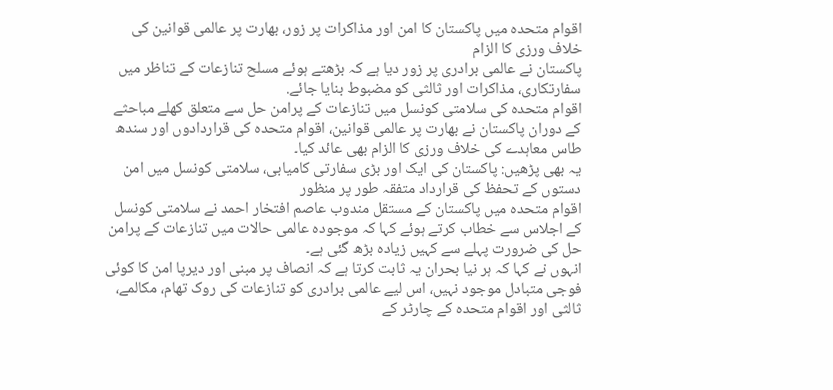اقوام متحدہ میں پاکستان کا امن اور مذاکرات پر زور، بھارت پر عالمی قوانین کی خلاف ورزی کا الزام
پاکستان نے عالمی برادری پر زور دیا ہے کہ بڑھتے ہوئے مسلح تنازعات کے تناظر میں سفارتکاری، مذاکرات اور ثالثی کو مضبوط بنایا جائے.
اقوام متحدہ کی سلامتی کونسل میں تنازعات کے پرامن حل سے متعلق کھلے مباحثے کے دوران پاکستان نے بھارت پر عالمی قوانین، اقوام متحدہ کی قراردادوں اور سندھ طاس معاہدے کی خلاف ورزی کا الزام بھی عائد کیا۔
یہ بھی پڑھیں: پاکستان کی ایک اور بڑی سفارتی کامیابی، سلامتی کونسل میں امن دستوں کے تحفظ کی قرارداد متفقہ طور پر منظور
اقوام متحدہ میں پاکستان کے مستقل مندوب عاصم افتخار احمد نے سلامتی کونسل کے اجلاس سے خطاب کرتے ہوئے کہا کہ موجودہ عالمی حالات میں تنازعات کے پرامن حل کی ضرورت پہلے سے کہیں زیادہ بڑھ گئی ہے۔
انہوں نے کہا کہ ہر نیا بحران یہ ثابت کرتا ہے کہ انصاف پر مبنی اور دیرپا امن کا کوئی فوجی متبادل موجود نہیں، اس لیے عالمی برادری کو تنازعات کی روک تھام، مکالمے، ثالثی اور اقوام متحدہ کے چارٹر کے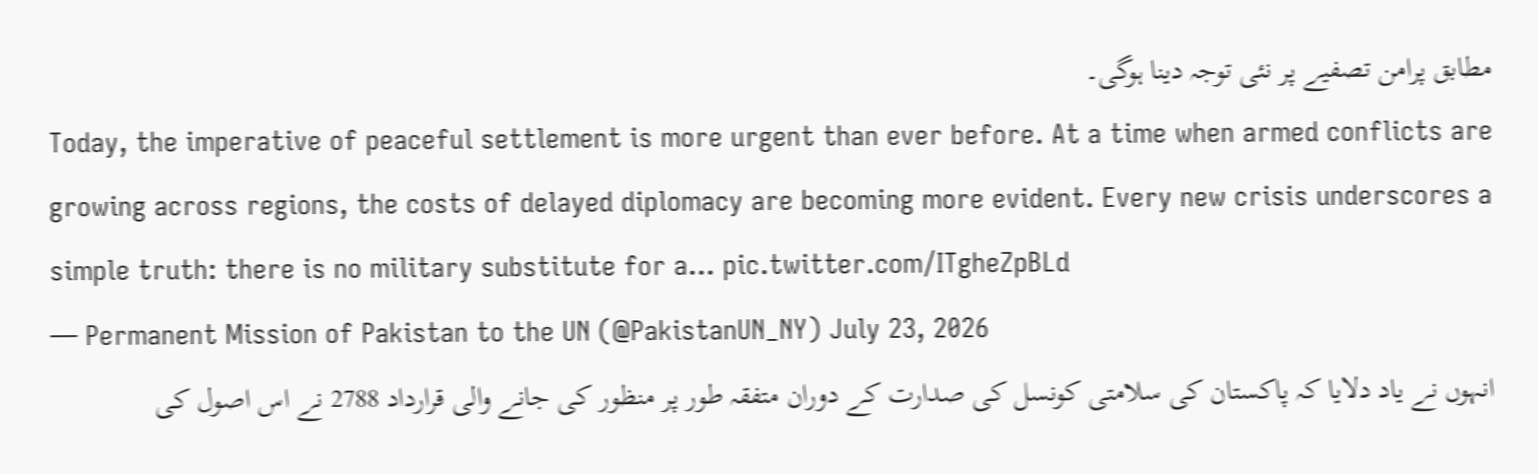مطابق پرامن تصفیے پر نئی توجہ دینا ہوگی۔
Today, the imperative of peaceful settlement is more urgent than ever before. At a time when armed conflicts are growing across regions, the costs of delayed diplomacy are becoming more evident. Every new crisis underscores a simple truth: there is no military substitute for a… pic.twitter.com/ITgheZpBLd
— Permanent Mission of Pakistan to the UN (@PakistanUN_NY) July 23, 2026
انہوں نے یاد دلایا کہ پاکستان کی سلامتی کونسل کی صدارت کے دوران متفقہ طور پر منظور کی جانے والی قرارداد 2788 نے اس اصول کی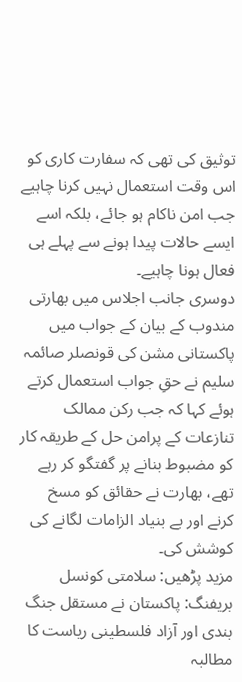توثیق کی تھی کہ سفارت کاری کو اس وقت استعمال نہیں کرنا چاہیے جب امن ناکام ہو جائے، بلکہ اسے ایسے حالات پیدا ہونے سے پہلے ہی فعال ہونا چاہیے۔
دوسری جانب اجلاس میں بھارتی مندوب کے بیان کے جواب میں پاکستانی مشن کی قونصلر صائمہ سلیم نے حقِ جواب استعمال کرتے ہوئے کہا کہ جب رکن ممالک تنازعات کے پرامن حل کے طریقہ کار کو مضبوط بنانے پر گفتگو کر رہے تھے، بھارت نے حقائق کو مسخ کرنے اور بے بنیاد الزامات لگانے کی کوشش کی۔
مزید پڑھیں: سلامتی کونسل بریفنگ: پاکستان نے مستقل جنگ بندی اور آزاد فلسطینی ریاست کا مطالبہ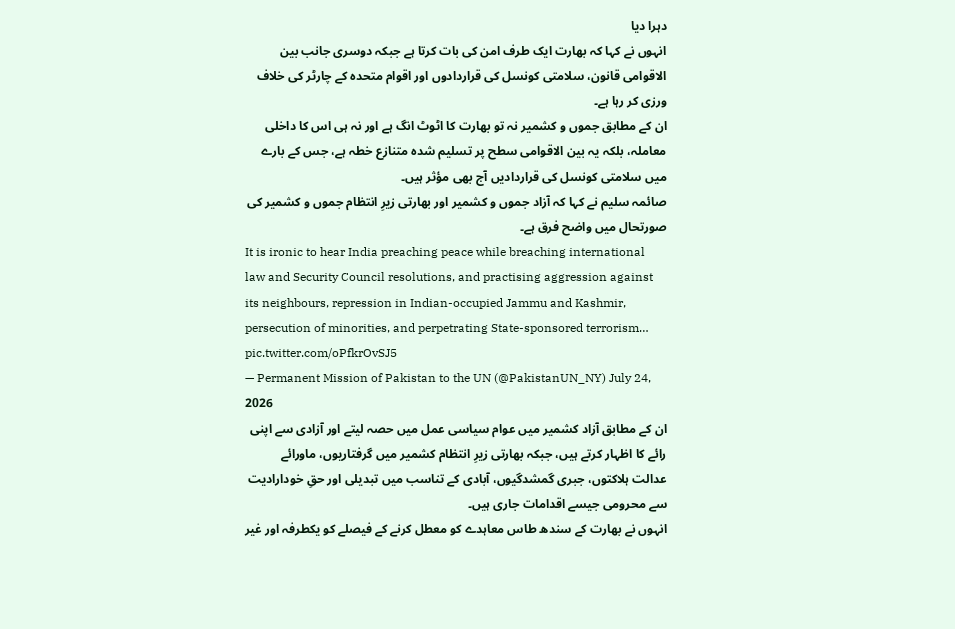دہرا دیا
انہوں نے کہا کہ بھارت ایک طرف امن کی بات کرتا ہے جبکہ دوسری جانب بین الاقوامی قانون، سلامتی کونسل کی قراردادوں اور اقوام متحدہ کے چارٹر کی خلاف ورزی کر رہا ہے۔
ان کے مطابق جموں و کشمیر نہ تو بھارت کا اٹوٹ انگ ہے اور نہ ہی اس کا داخلی معاملہ، بلکہ یہ بین الاقوامی سطح پر تسلیم شدہ متنازع خطہ ہے، جس کے بارے میں سلامتی کونسل کی قراردادیں آج بھی مؤثر ہیں۔
صائمہ سلیم نے کہا کہ آزاد جموں و کشمیر اور بھارتی زیرِ انتظام جموں و کشمیر کی صورتحال میں واضح فرق ہے۔
It is ironic to hear India preaching peace while breaching international law and Security Council resolutions, and practising aggression against its neighbours, repression in Indian-occupied Jammu and Kashmir, persecution of minorities, and perpetrating State-sponsored terrorism… pic.twitter.com/oPfkrOvSJ5
— Permanent Mission of Pakistan to the UN (@PakistanUN_NY) July 24, 2026
ان کے مطابق آزاد کشمیر میں عوام سیاسی عمل میں حصہ لیتے اور آزادی سے اپنی رائے کا اظہار کرتے ہیں، جبکہ بھارتی زیرِ انتظام کشمیر میں گرفتاریوں، ماورائے عدالت ہلاکتوں، جبری گمشدگیوں، آبادی کے تناسب میں تبدیلی اور حقِ خودارادیت سے محرومی جیسے اقدامات جاری ہیں۔
انہوں نے بھارت کے سندھ طاس معاہدے کو معطل کرنے کے فیصلے کو یکطرفہ اور غیر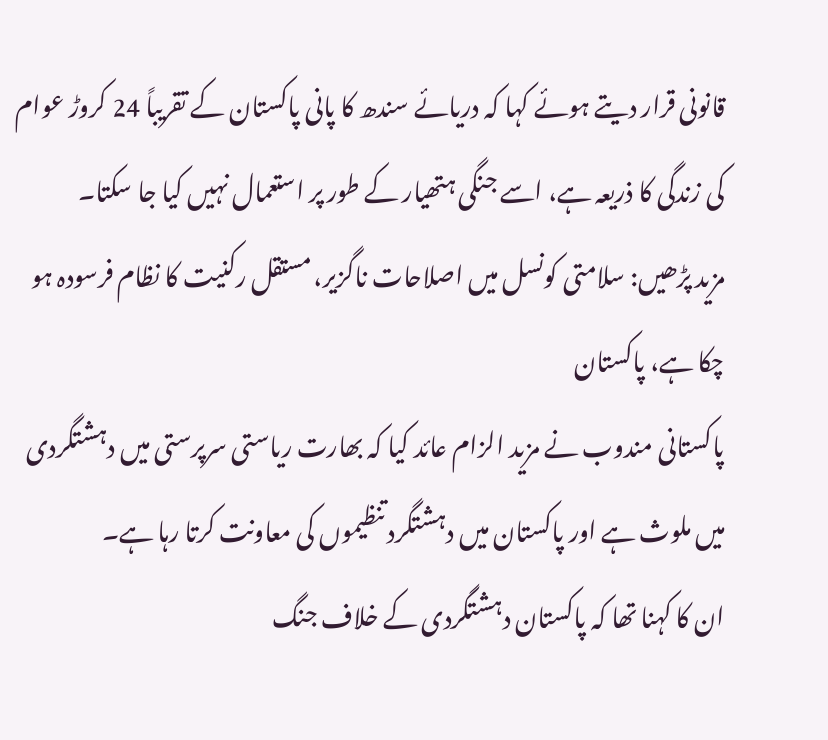قانونی قرار دیتے ہوئے کہا کہ دریائے سندھ کا پانی پاکستان کے تقریباً 24 کروڑ عوام کی زندگی کا ذریعہ ہے، اسے جنگی ہتھیار کے طور پر استعمال نہیں کیا جا سکتا۔
مزید پڑھیں: سلامتی کونسل میں اصلاحات ناگزیر، مستقل رکنیت کا نظام فرسودہ ہو چکا ہے، پاکستان
پاکستانی مندوب نے مزید الزام عائد کیا کہ بھارت ریاستی سرپرستی میں دہشتگردی میں ملوث ہے اور پاکستان میں دہشتگرد تنظیموں کی معاونت کرتا رہا ہے۔
ان کا کہنا تھا کہ پاکستان دہشتگردی کے خلاف جنگ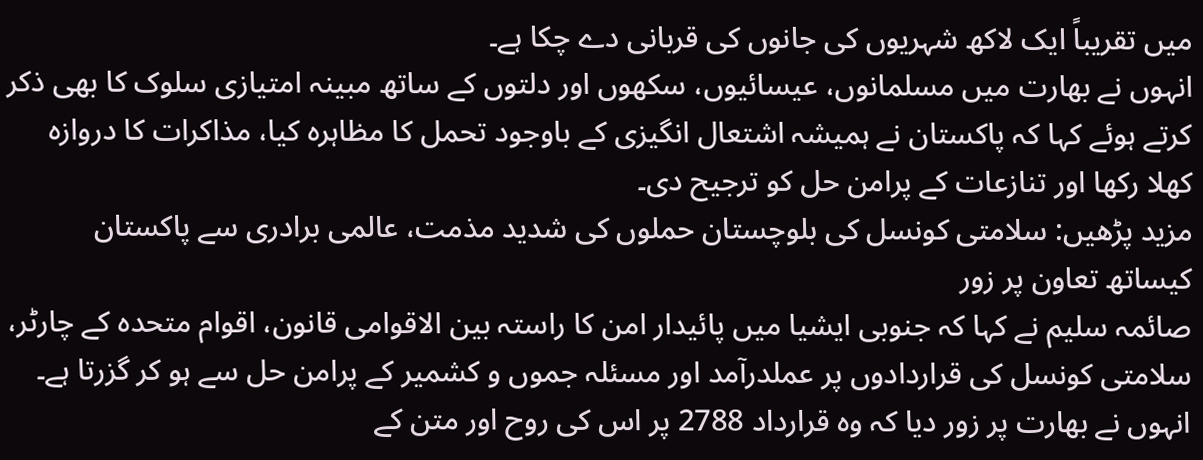میں تقریباً ایک لاکھ شہریوں کی جانوں کی قربانی دے چکا ہے۔
انہوں نے بھارت میں مسلمانوں، عیسائیوں، سکھوں اور دلتوں کے ساتھ مبینہ امتیازی سلوک کا بھی ذکر کرتے ہوئے کہا کہ پاکستان نے ہمیشہ اشتعال انگیزی کے باوجود تحمل کا مظاہرہ کیا، مذاکرات کا دروازہ کھلا رکھا اور تنازعات کے پرامن حل کو ترجیح دی۔
مزید پڑھیں: سلامتی کونسل کی بلوچستان حملوں کی شدید مذمت، عالمی برادری سے پاکستان کیساتھ تعاون پر زور
صائمہ سلیم نے کہا کہ جنوبی ایشیا میں پائیدار امن کا راستہ بین الاقوامی قانون، اقوام متحدہ کے چارٹر، سلامتی کونسل کی قراردادوں پر عملدرآمد اور مسئلہ جموں و کشمیر کے پرامن حل سے ہو کر گزرتا ہے۔
انہوں نے بھارت پر زور دیا کہ وہ قرارداد 2788 پر اس کی روح اور متن کے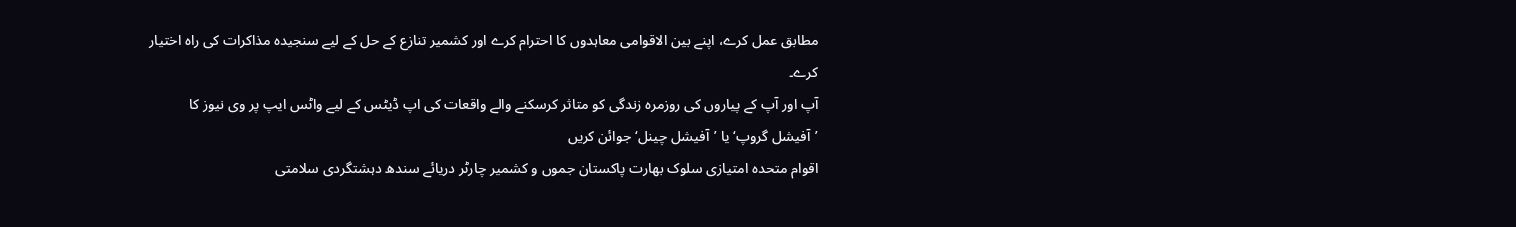مطابق عمل کرے، اپنے بین الاقوامی معاہدوں کا احترام کرے اور کشمیر تنازع کے حل کے لیے سنجیدہ مذاکرات کی راہ اختیار کرے۔
آپ اور آپ کے پیاروں کی روزمرہ زندگی کو متاثر کرسکنے والے واقعات کی اپ ڈیٹس کے لیے واٹس ایپ پر وی نیوز کا ’آفیشل گروپ‘ یا ’آفیشل چینل‘ جوائن کریں
اقوام متحدہ امتیازی سلوک بھارت پاکستان جموں و کشمیر چارٹر دریائے سندھ دہشتگردی سلامتی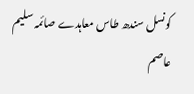کونسل سندھ طاس معاہدے صائمہ سلیم عاصم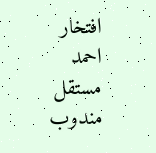افتخار احمد مستقل مندوب